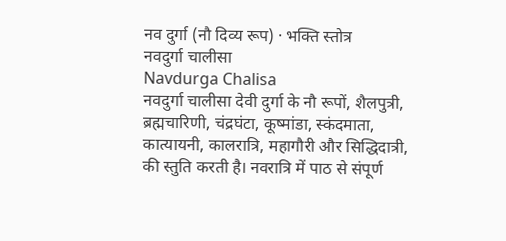नव दुर्गा (नौ दिव्य रूप) · भक्ति स्तोत्र
नवदुर्गा चालीसा
Navdurga Chalisa
नवदुर्गा चालीसा देवी दुर्गा के नौ रूपों, शैलपुत्री, ब्रह्मचारिणी, चंद्रघंटा, कूष्मांडा, स्कंदमाता, कात्यायनी, कालरात्रि, महागौरी और सिद्धिदात्री, की स्तुति करती है। नवरात्रि में पाठ से संपूर्ण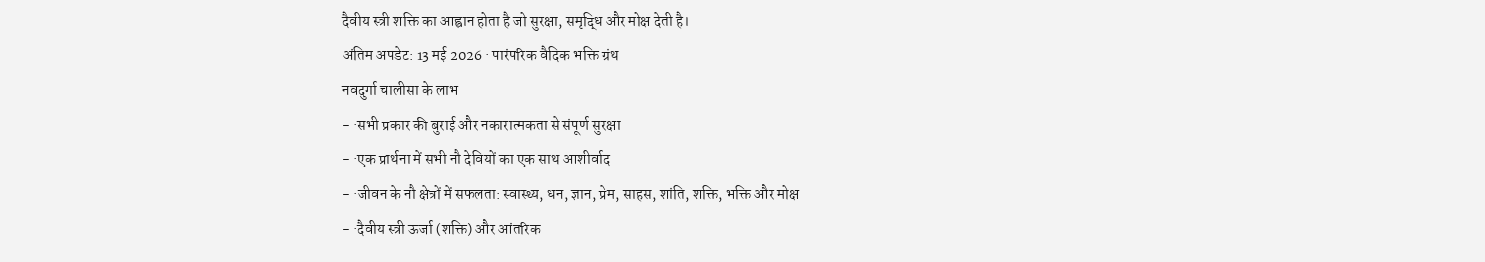दैवीय स्त्री शक्ति का आह्वान होता है जो सुरक्षा, समृद्धि और मोक्ष देती है।
अंतिम अपडेट: 13 मई 2026 · पारंपरिक वैदिक भक्ति ग्रंथ
नवदुर्गा चालीसा के लाभ
- ·सभी प्रकार की बुराई और नकारात्मकता से संपूर्ण सुरक्षा
- ·एक प्रार्थना में सभी नौ देवियों का एक साथ आशीर्वाद
- ·जीवन के नौ क्षेत्रों में सफलता: स्वास्थ्य, धन, ज्ञान, प्रेम, साहस, शांति, शक्ति, भक्ति और मोक्ष
- ·दैवीय स्त्री ऊर्जा (शक्ति) और आंतरिक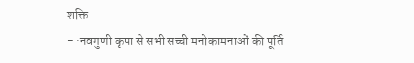शक्ति
- ·नवगुणी कृपा से सभी सच्ची मनोकामनाओं की पूर्ति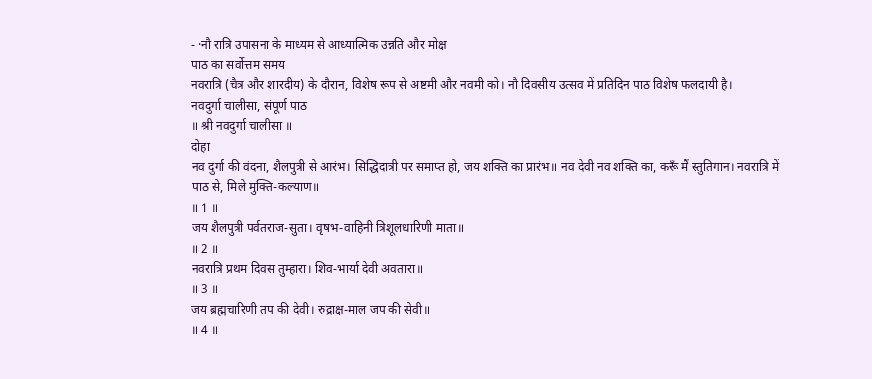- ·नौ रात्रि उपासना के माध्यम से आध्यात्मिक उन्नति और मोक्ष
पाठ का सर्वोत्तम समय
नवरात्रि (चैत्र और शारदीय) के दौरान, विशेष रूप से अष्टमी और नवमी को। नौ दिवसीय उत्सव में प्रतिदिन पाठ विशेष फलदायी है।
नवदुर्गा चालीसा, संपूर्ण पाठ
॥ श्री नवदुर्गा चालीसा ॥
दोहा
नव दुर्गा की वंदना, शैलपुत्री से आरंभ। सिद्धिदात्री पर समाप्त हो, जय शक्ति का प्रारंभ॥ नव देवी नव शक्ति का, करूँ मैं स्तुतिगान। नवरात्रि में पाठ से, मिले मुक्ति-कल्याण॥
॥ 1 ॥
जय शैलपुत्री पर्वतराज-सुता। वृषभ-वाहिनी त्रिशूलधारिणी माता॥
॥ 2 ॥
नवरात्रि प्रथम दिवस तुम्हारा। शिव-भार्या देवी अवतारा॥
॥ 3 ॥
जय ब्रह्मचारिणी तप की देवी। रुद्राक्ष-माल जप की सेवी॥
॥ 4 ॥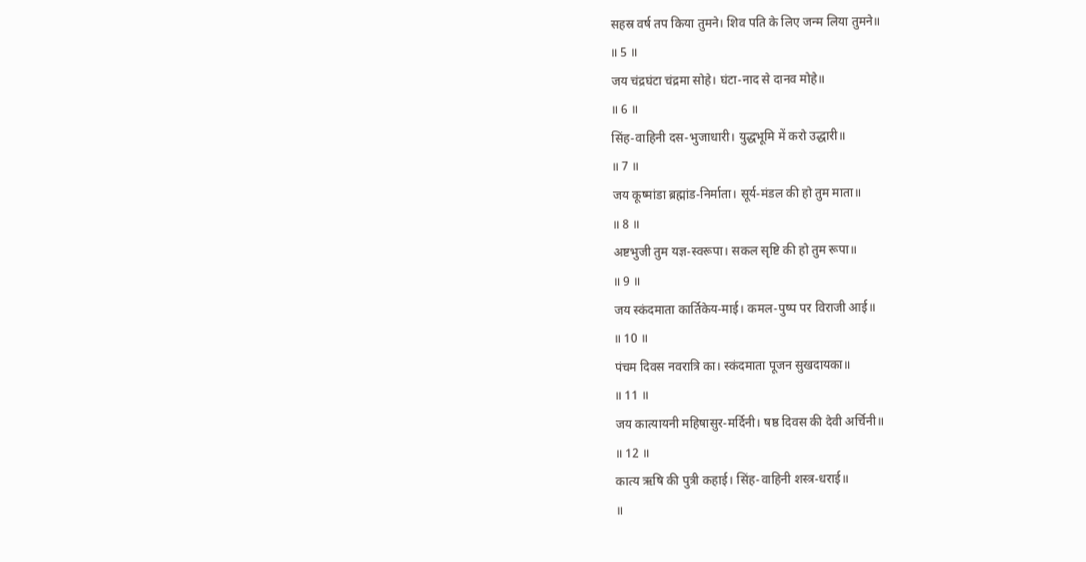सहस्र वर्ष तप किया तुमने। शिव पति के लिए जन्म लिया तुमने॥
॥ 5 ॥
जय चंद्रघंटा चंद्रमा सोहे। घंटा-नाद से दानव मोहे॥
॥ 6 ॥
सिंह-वाहिनी दस-भुजाधारी। युद्धभूमि में करो उद्धारी॥
॥ 7 ॥
जय कूष्मांडा ब्रह्मांड-निर्माता। सूर्य-मंडल की हो तुम माता॥
॥ 8 ॥
अष्टभुजी तुम यज्ञ-स्वरूपा। सकल सृष्टि की हो तुम रूपा॥
॥ 9 ॥
जय स्कंदमाता कार्तिकेय-माई। कमल-पुष्प पर विराजी आई॥
॥ 10 ॥
पंचम दिवस नवरात्रि का। स्कंदमाता पूजन सुखदायका॥
॥ 11 ॥
जय कात्यायनी महिषासुर-मर्दिनी। षष्ठ दिवस की देवी अर्चिनी॥
॥ 12 ॥
कात्य ऋषि की पुत्री कहाई। सिंह-वाहिनी शस्त्र-धराई॥
॥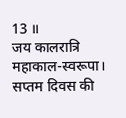13 ॥
जय कालरात्रि महाकाल-स्वरूपा। सप्तम दिवस की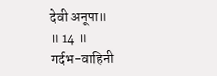देवी अनूपा॥
॥ 14 ॥
गर्दभ-वाहिनी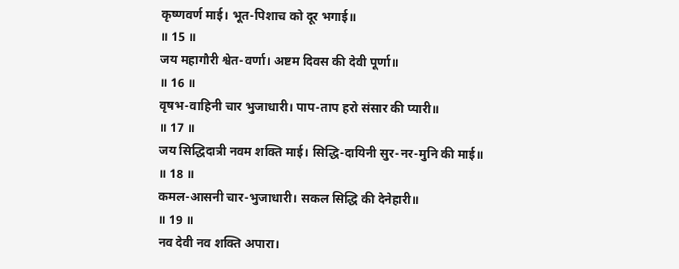कृष्णवर्ण माई। भूत-पिशाच को दूर भगाई॥
॥ 15 ॥
जय महागौरी श्वेत-वर्णा। अष्टम दिवस की देवी पूर्णा॥
॥ 16 ॥
वृषभ-वाहिनी चार भुजाधारी। पाप-ताप हरो संसार की प्यारी॥
॥ 17 ॥
जय सिद्धिदात्री नवम शक्ति माई। सिद्धि-दायिनी सुर-नर-मुनि की माई॥
॥ 18 ॥
कमल-आसनी चार-भुजाधारी। सकल सिद्धि की देनेहारी॥
॥ 19 ॥
नव देवी नव शक्ति अपारा।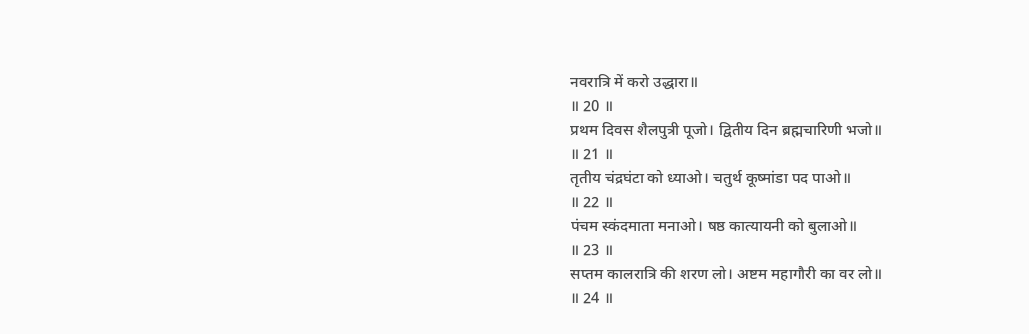नवरात्रि में करो उद्धारा॥
॥ 20 ॥
प्रथम दिवस शैलपुत्री पूजो। द्वितीय दिन ब्रह्मचारिणी भजो॥
॥ 21 ॥
तृतीय चंद्रघंटा को ध्याओ। चतुर्थ कूष्मांडा पद पाओ॥
॥ 22 ॥
पंचम स्कंदमाता मनाओ। षष्ठ कात्यायनी को बुलाओ॥
॥ 23 ॥
सप्तम कालरात्रि की शरण लो। अष्टम महागौरी का वर लो॥
॥ 24 ॥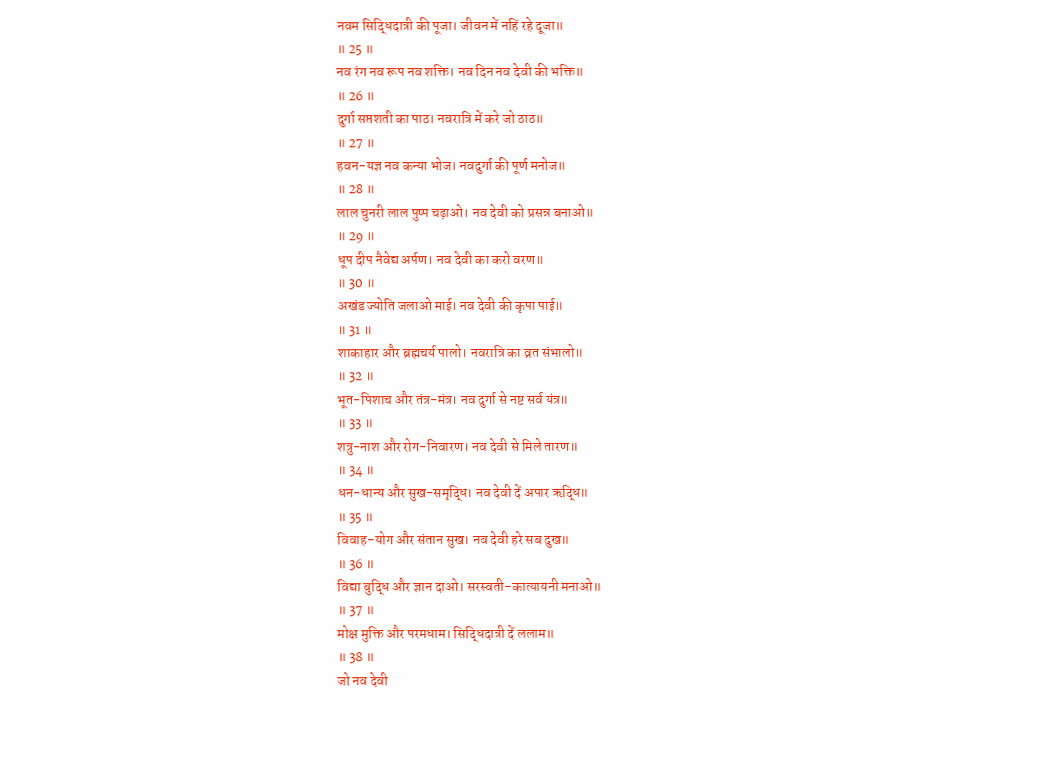नवम सिद्धिदात्री की पूजा। जीवन में नहिं रहे दूजा॥
॥ 25 ॥
नव रंग नव रूप नव शक्ति। नव दिन नव देवी की भक्ति॥
॥ 26 ॥
दुर्गा सप्तशती का पाठ। नवरात्रि में करे जो ठाठ॥
॥ 27 ॥
हवन-यज्ञ नव कन्या भोज। नवदुर्गा की पूर्ण मनोज॥
॥ 28 ॥
लाल चुनरी लाल पुष्प चढ़ाओ। नव देवी को प्रसन्न बनाओ॥
॥ 29 ॥
धूप दीप नैवेद्य अर्पण। नव देवी का करो वरण॥
॥ 30 ॥
अखंड ज्योति जलाओ माई। नव देवी की कृपा पाई॥
॥ 31 ॥
शाकाहार और ब्रह्मचर्य पालो। नवरात्रि का व्रत संभालो॥
॥ 32 ॥
भूत-पिशाच और तंत्र-मंत्र। नव दुर्गा से नष्ट सर्व यंत्र॥
॥ 33 ॥
शत्रु-नाश और रोग-निवारण। नव देवी से मिले तारण॥
॥ 34 ॥
धन-धान्य और सुख-समृद्धि। नव देवी दें अपार ऋद्धि॥
॥ 35 ॥
विवाह-योग और संतान सुख। नव देवी हरे सब दुख॥
॥ 36 ॥
विद्या बुद्धि और ज्ञान दाओ। सरस्वती-कात्यायनी मनाओ॥
॥ 37 ॥
मोक्ष मुक्ति और परमधाम। सिद्धिदात्री दें ललाम॥
॥ 38 ॥
जो नव देवी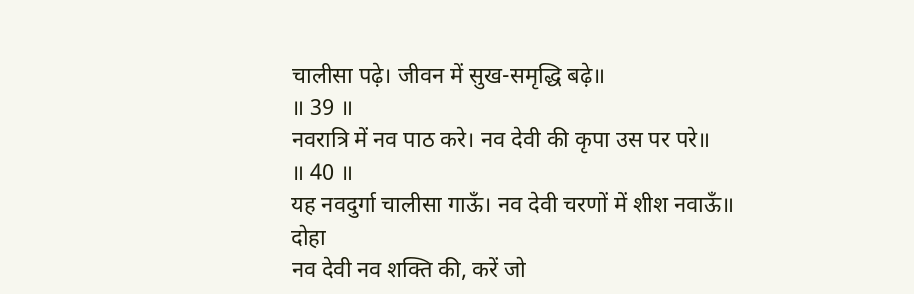चालीसा पढ़े। जीवन में सुख-समृद्धि बढ़े॥
॥ 39 ॥
नवरात्रि में नव पाठ करे। नव देवी की कृपा उस पर परे॥
॥ 40 ॥
यह नवदुर्गा चालीसा गाऊँ। नव देवी चरणों में शीश नवाऊँ॥
दोहा
नव देवी नव शक्ति की, करें जो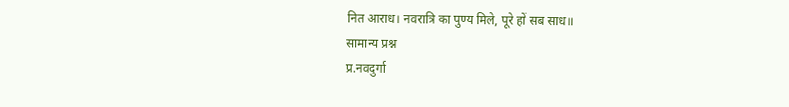नित आराध। नवरात्रि का पुण्य मिले, पूरे हों सब साध॥
सामान्य प्रश्न
प्र.नवदुर्गा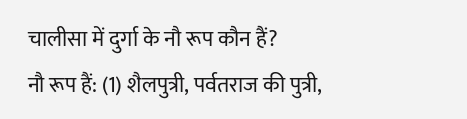चालीसा में दुर्गा के नौ रूप कौन हैं?
नौ रूप हैं: (1) शैलपुत्री, पर्वतराज की पुत्री,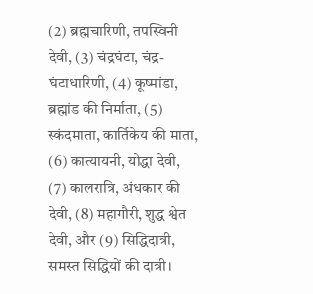(2) ब्रह्मचारिणी, तपस्विनी देवी, (3) चंद्रघंटा, चंद्र-घंटाधारिणी, (4) कूष्मांडा, ब्रह्मांड की निर्माता, (5) स्कंदमाता, कार्तिकेय की माता, (6) कात्यायनी, योद्धा देवी, (7) कालरात्रि, अंधकार की देवी, (8) महागौरी, शुद्ध श्वेत देवी, और (9) सिद्धिदात्री, समस्त सिद्धियों की दात्री।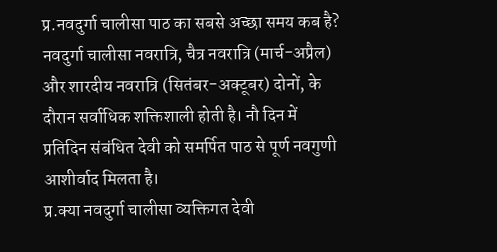प्र.नवदुर्गा चालीसा पाठ का सबसे अच्छा समय कब है?
नवदुर्गा चालीसा नवरात्रि, चैत्र नवरात्रि (मार्च-अप्रैल) और शारदीय नवरात्रि (सितंबर-अक्टूबर) दोनों, के दौरान सर्वाधिक शक्तिशाली होती है। नौ दिन में प्रतिदिन संबंधित देवी को समर्पित पाठ से पूर्ण नवगुणी आशीर्वाद मिलता है।
प्र.क्या नवदुर्गा चालीसा व्यक्तिगत देवी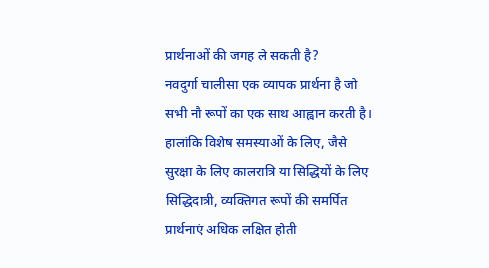प्रार्थनाओं की जगह ले सकती है?
नवदुर्गा चालीसा एक व्यापक प्रार्थना है जो सभी नौ रूपों का एक साथ आह्वान करती है। हालांकि विशेष समस्याओं के लिए, जैसे सुरक्षा के लिए कालरात्रि या सिद्धियों के लिए सिद्धिदात्री, व्यक्तिगत रूपों की समर्पित प्रार्थनाएं अधिक लक्षित होती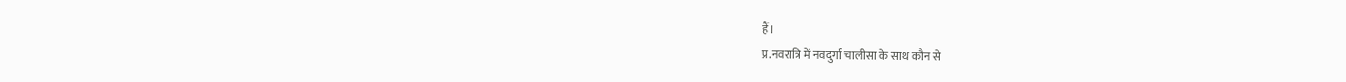हैं।
प्र.नवरात्रि में नवदुर्गा चालीसा के साथ कौन से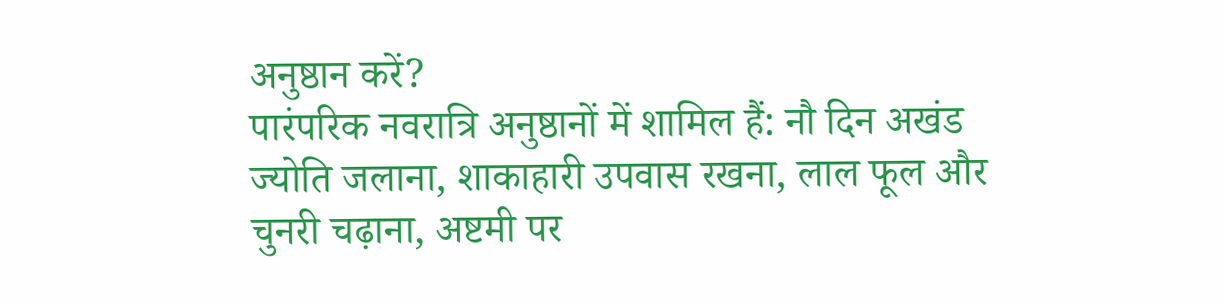अनुष्ठान करें?
पारंपरिक नवरात्रि अनुष्ठानों में शामिल हैं: नौ दिन अखंड ज्योति जलाना, शाकाहारी उपवास रखना, लाल फूल और चुनरी चढ़ाना, अष्टमी पर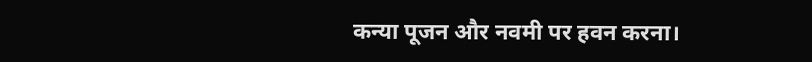कन्या पूजन और नवमी पर हवन करना।